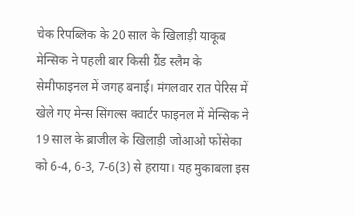चेक रिपब्लिक के 20 साल के खिलाड़ी याकूब मेन्सिक ने पहली बार किसी ग्रैंड स्लैम के सेमीफाइनल में जगह बनाई। मंगलवार रात पेरिस में खेले गए मेन्स सिंगल्स क्वार्टर फाइनल में मेन्सिक ने 19 साल के ब्राजील के खिलाड़ी जोआओ फोंसेका को 6-4, 6-3, 7-6(3) से हराया। यह मुकाबला इस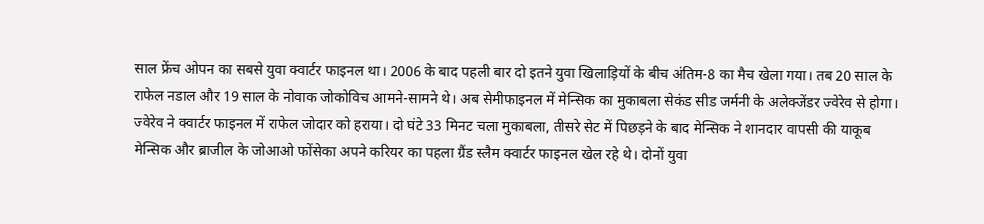साल फ्रेंच ओपन का सबसे युवा क्वार्टर फाइनल था। 2006 के बाद पहली बार दो इतने युवा खिलाड़ियों के बीच अंतिम-8 का मैच खेला गया। तब 20 साल के राफेल नडाल और 19 साल के नोवाक जोकोविच आमने-सामने थे। अब सेमीफाइनल में मेन्सिक का मुकाबला सेकंड सीड जर्मनी के अलेक्जेंडर ज्वेरेव से होगा। ज्वेरेव ने क्वार्टर फाइनल में राफेल जोदार को हराया। दो घंटे 33 मिनट चला मुकाबला, तीसरे सेट में पिछड़ने के बाद मेन्सिक ने शानदार वापसी की याकूब मेन्सिक और ब्राजील के जोआओ फोंसेका अपने करियर का पहला ग्रैंड स्लैम क्वार्टर फाइनल खेल रहे थे। दोनों युवा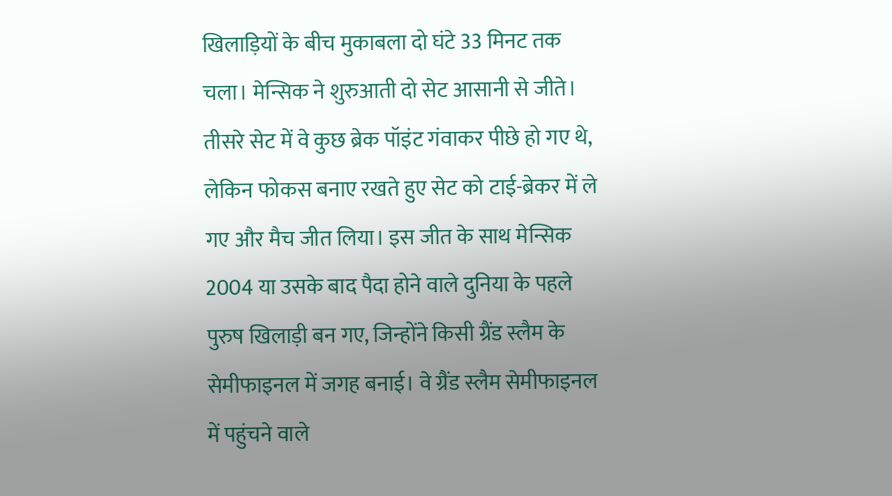खिलाड़ियों के बीच मुकाबला दो घंटे 33 मिनट तक चला। मेन्सिक ने शुरुआती दो सेट आसानी से जीते। तीसरे सेट में वे कुछ ब्रेक पॉइंट गंवाकर पीछे हो गए थे, लेकिन फोकस बनाए रखते हुए सेट को टाई-ब्रेकर में ले गए और मैच जीत लिया। इस जीत के साथ मेन्सिक 2004 या उसके बाद पैदा होने वाले दुनिया के पहले पुरुष खिलाड़ी बन गए, जिन्होंने किसी ग्रैंड स्लैम के सेमीफाइनल में जगह बनाई। वे ग्रैंड स्लैम सेमीफाइनल में पहुंचने वाले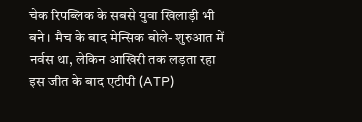चेक रिपब्लिक के सबसे युवा खिलाड़ी भी बने। मैच के बाद मेन्सिक बोले- शुरुआत में नर्वस था, लेकिन आखिरी तक लड़ता रहा इस जीत के बाद एटीपी (ATP)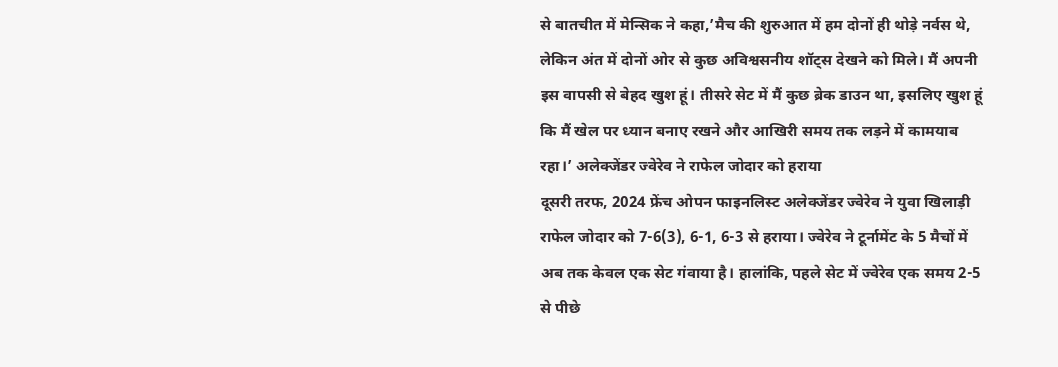से बातचीत में मेन्सिक ने कहा,’मैच की शुरुआत में हम दोनों ही थोड़े नर्वस थे, लेकिन अंत में दोनों ओर से कुछ अविश्वसनीय शॉट्स देखने को मिले। मैं अपनी इस वापसी से बेहद खुश हूं। तीसरे सेट में मैं कुछ ब्रेक डाउन था, इसलिए खुश हूं कि मैं खेल पर ध्यान बनाए रखने और आखिरी समय तक लड़ने में कामयाब रहा।’ अलेक्जेंडर ज्वेरेव ने राफेल जोदार को हराया
दूसरी तरफ, 2024 फ्रेंच ओपन फाइनलिस्ट अलेक्जेंडर ज्वेरेव ने युवा खिलाड़ी राफेल जोदार को 7-6(3), 6-1, 6-3 से हराया। ज्वेरेव ने टूर्नामेंट के 5 मैचों में अब तक केवल एक सेट गंवाया है। हालांकि, पहले सेट में ज्वेरेव एक समय 2-5 से पीछे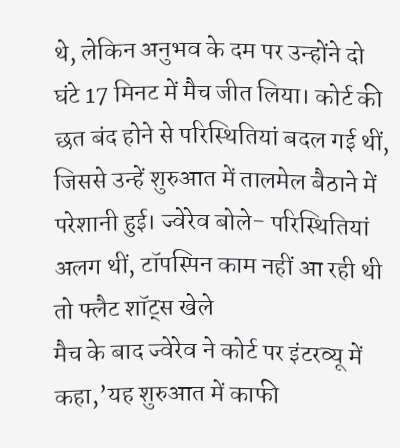थे, लेकिन अनुभव के दम पर उन्होंने दो घंटे 17 मिनट में मैच जीत लिया। कोर्ट की छत बंद होने से परिस्थितियां बदल गई थीं, जिससे उन्हें शुरुआत में तालमेल बैठाने में परेशानी हुई। ज्वेरेव बोले- परिस्थितियां अलग थीं, टॉपस्पिन काम नहीं आ रही थी तो फ्लैट शॉट्स खेले
मैच के बाद ज्वेरेव ने कोर्ट पर इंटरव्यू में कहा,’यह शुरुआत में काफी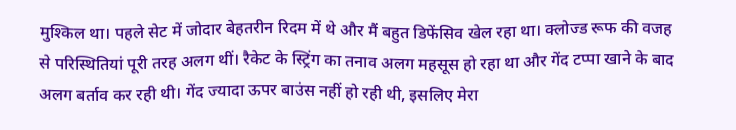मुश्किल था। पहले सेट में जोदार बेहतरीन रिदम में थे और मैं बहुत डिफेंसिव खेल रहा था। क्लोज्ड रूफ की वजह से परिस्थितियां पूरी तरह अलग थीं। रैकेट के स्ट्रिंग का तनाव अलग महसूस हो रहा था और गेंद टप्पा खाने के बाद अलग बर्ताव कर रही थी। गेंद ज्यादा ऊपर बाउंस नहीं हो रही थी, इसलिए मेरा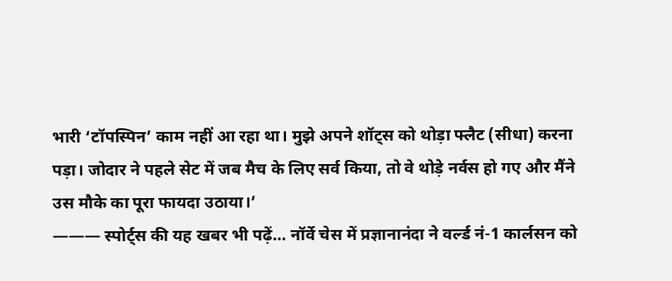भारी ‘टॉपस्पिन’ काम नहीं आ रहा था। मुझे अपने शॉट्स को थोड़ा फ्लैट (सीधा) करना पड़ा। जोदार ने पहले सेट में जब मैच के लिए सर्व किया, तो वे थोड़े नर्वस हो गए और मैंने उस मौके का पूरा फायदा उठाया।’
——— स्पोर्ट्स की यह खबर भी पढ़ें… नॉर्वे चेस में प्रज्ञानानंदा ने वर्ल्ड नं-1 कार्लसन को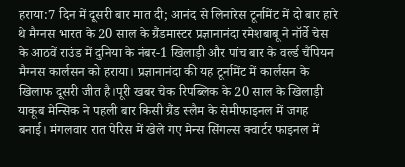हराया:7 दिन में दूसरी बार मात दी; आनंद से लिनारेस टूर्नामेंट में दो बार हारे थे मैग्नस भारत के 20 साल के ग्रैंडमास्टर प्रज्ञानानंदा रमेशबाबू ने नॉर्वे चेस के आठवें राउंड में दुनिया के नंबर-1 खिलाड़ी और पांच बार के वर्ल्ड चैंपियन मैग्नस कार्लसन को हराया। प्रज्ञानानंदा की यह टूर्नामेंट में कार्लसन के खिलाफ दूसरी जीत है।पूरी खबर चेक रिपब्लिक के 20 साल के खिलाड़ी याकूब मेन्सिक ने पहली बार किसी ग्रैंड स्लैम के सेमीफाइनल में जगह बनाई। मंगलवार रात पेरिस में खेले गए मेन्स सिंगल्स क्वार्टर फाइनल में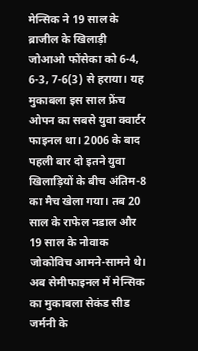मेन्सिक ने 19 साल के ब्राजील के खिलाड़ी जोआओ फोंसेका को 6-4, 6-3, 7-6(3) से हराया। यह मुकाबला इस साल फ्रेंच ओपन का सबसे युवा क्वार्टर फाइनल था। 2006 के बाद पहली बार दो इतने युवा खिलाड़ियों के बीच अंतिम-8 का मैच खेला गया। तब 20 साल के राफेल नडाल और 19 साल के नोवाक जोकोविच आमने-सामने थे। अब सेमीफाइनल में मेन्सिक का मुकाबला सेकंड सीड जर्मनी के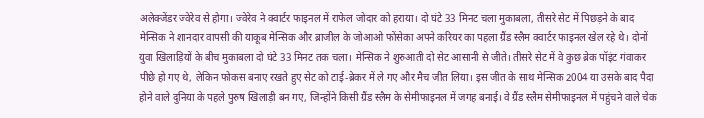अलेक्जेंडर ज्वेरेव से होगा। ज्वेरेव ने क्वार्टर फाइनल में राफेल जोदार को हराया। दो घंटे 33 मिनट चला मुकाबला, तीसरे सेट में पिछड़ने के बाद मेन्सिक ने शानदार वापसी की याकूब मेन्सिक और ब्राजील के जोआओ फोंसेका अपने करियर का पहला ग्रैंड स्लैम क्वार्टर फाइनल खेल रहे थे। दोनों युवा खिलाड़ियों के बीच मुकाबला दो घंटे 33 मिनट तक चला। मेन्सिक ने शुरुआती दो सेट आसानी से जीते। तीसरे सेट में वे कुछ ब्रेक पॉइंट गंवाकर पीछे हो गए थे, लेकिन फोकस बनाए रखते हुए सेट को टाई-ब्रेकर में ले गए और मैच जीत लिया। इस जीत के साथ मेन्सिक 2004 या उसके बाद पैदा होने वाले दुनिया के पहले पुरुष खिलाड़ी बन गए, जिन्होंने किसी ग्रैंड स्लैम के सेमीफाइनल में जगह बनाई। वे ग्रैंड स्लैम सेमीफाइनल में पहुंचने वाले चेक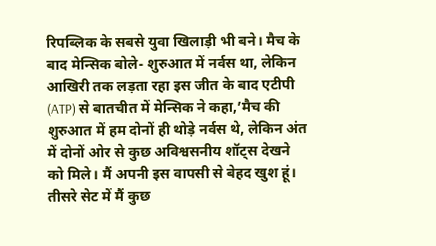रिपब्लिक के सबसे युवा खिलाड़ी भी बने। मैच के बाद मेन्सिक बोले- शुरुआत में नर्वस था, लेकिन आखिरी तक लड़ता रहा इस जीत के बाद एटीपी (ATP) से बातचीत में मेन्सिक ने कहा,’मैच की शुरुआत में हम दोनों ही थोड़े नर्वस थे, लेकिन अंत में दोनों ओर से कुछ अविश्वसनीय शॉट्स देखने को मिले। मैं अपनी इस वापसी से बेहद खुश हूं। तीसरे सेट में मैं कुछ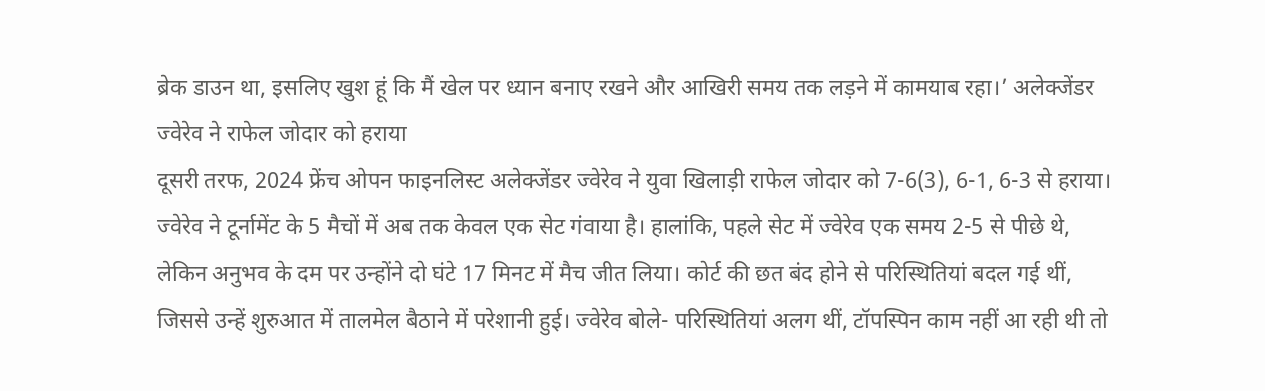ब्रेक डाउन था, इसलिए खुश हूं कि मैं खेल पर ध्यान बनाए रखने और आखिरी समय तक लड़ने में कामयाब रहा।’ अलेक्जेंडर ज्वेरेव ने राफेल जोदार को हराया
दूसरी तरफ, 2024 फ्रेंच ओपन फाइनलिस्ट अलेक्जेंडर ज्वेरेव ने युवा खिलाड़ी राफेल जोदार को 7-6(3), 6-1, 6-3 से हराया। ज्वेरेव ने टूर्नामेंट के 5 मैचों में अब तक केवल एक सेट गंवाया है। हालांकि, पहले सेट में ज्वेरेव एक समय 2-5 से पीछे थे, लेकिन अनुभव के दम पर उन्होंने दो घंटे 17 मिनट में मैच जीत लिया। कोर्ट की छत बंद होने से परिस्थितियां बदल गई थीं, जिससे उन्हें शुरुआत में तालमेल बैठाने में परेशानी हुई। ज्वेरेव बोले- परिस्थितियां अलग थीं, टॉपस्पिन काम नहीं आ रही थी तो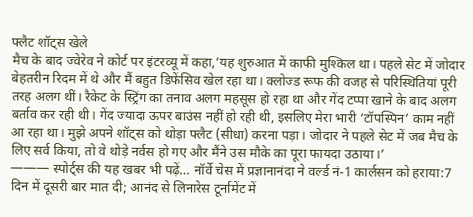फ्लैट शॉट्स खेले
मैच के बाद ज्वेरेव ने कोर्ट पर इंटरव्यू में कहा,’यह शुरुआत में काफी मुश्किल था। पहले सेट में जोदार बेहतरीन रिदम में थे और मैं बहुत डिफेंसिव खेल रहा था। क्लोज्ड रूफ की वजह से परिस्थितियां पूरी तरह अलग थीं। रैकेट के स्ट्रिंग का तनाव अलग महसूस हो रहा था और गेंद टप्पा खाने के बाद अलग बर्ताव कर रही थी। गेंद ज्यादा ऊपर बाउंस नहीं हो रही थी, इसलिए मेरा भारी ‘टॉपस्पिन’ काम नहीं आ रहा था। मुझे अपने शॉट्स को थोड़ा फ्लैट (सीधा) करना पड़ा। जोदार ने पहले सेट में जब मैच के लिए सर्व किया, तो वे थोड़े नर्वस हो गए और मैंने उस मौके का पूरा फायदा उठाया।’
——— स्पोर्ट्स की यह खबर भी पढ़ें… नॉर्वे चेस में प्रज्ञानानंदा ने वर्ल्ड नं-1 कार्लसन को हराया:7 दिन में दूसरी बार मात दी; आनंद से लिनारेस टूर्नामेंट में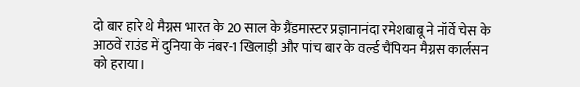दो बार हारे थे मैग्नस भारत के 20 साल के ग्रैंडमास्टर प्रज्ञानानंदा रमेशबाबू ने नॉर्वे चेस के आठवें राउंड में दुनिया के नंबर-1 खिलाड़ी और पांच बार के वर्ल्ड चैंपियन मैग्नस कार्लसन को हराया।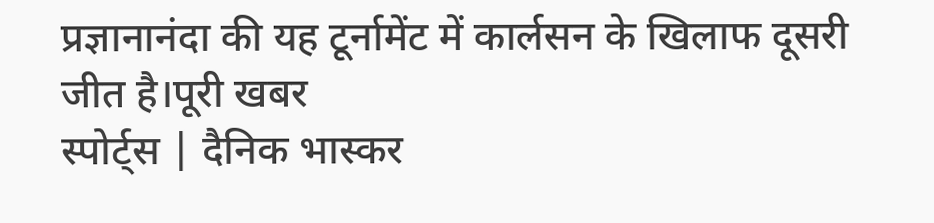प्रज्ञानानंदा की यह टूर्नामेंट में कार्लसन के खिलाफ दूसरी जीत है।पूरी खबर
स्पोर्ट्स | दैनिक भास्कर